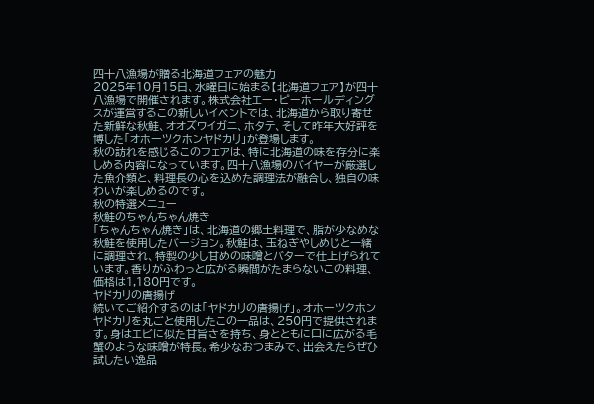四十八漁場が贈る北海道フェアの魅力
2025年10月15日、水曜日に始まる【北海道フェア】が四十八漁場で開催されます。株式会社エー・ピーホールディングスが運営するこの新しいイベントでは、北海道から取り寄せた新鮮な秋鮭、オオズワイガニ、ホタテ、そして昨年大好評を博した「オホーツクホンヤドカリ」が登場します。
秋の訪れを感じるこのフェアは、特に北海道の味を存分に楽しめる内容になっています。四十八漁場のバイヤーが厳選した魚介類と、料理長の心を込めた調理法が融合し、独自の味わいが楽しめるのです。
秋の特選メニュー
秋鮭のちゃんちゃん焼き
「ちゃんちゃん焼き」は、北海道の郷土料理で、脂が少なめな秋鮭を使用したバージョン。秋鮭は、玉ねぎやしめじと一緒に調理され、特製の少し甘めの味噌とバターで仕上げられています。香りがふわっと広がる瞬間がたまらないこの料理、価格は1,180円です。
ヤドカリの唐揚げ
続いてご紹介するのは「ヤドカリの唐揚げ」。オホーツクホンヤドカリを丸ごと使用したこの一品は、250円で提供されます。身はエビに似た甘旨さを持ち、身とともに口に広がる毛蟹のような味噌が特長。希少なおつまみで、出会えたらぜひ試したい逸品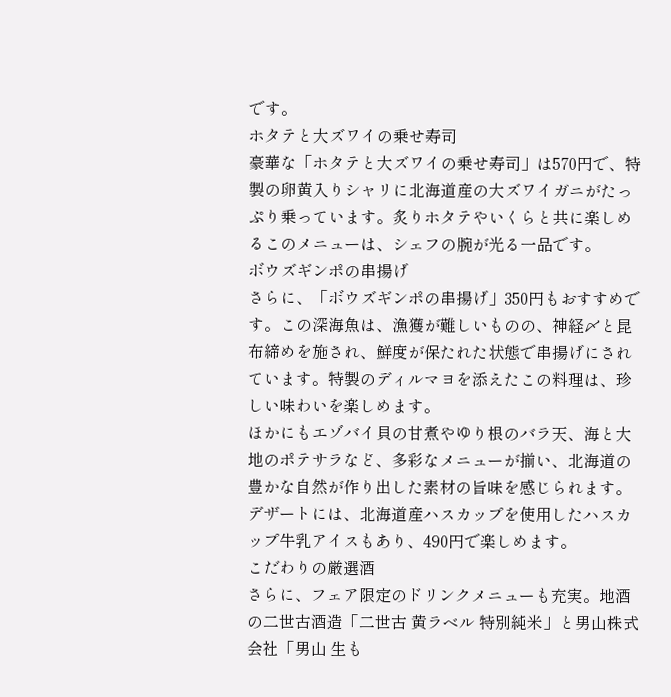です。
ホタテと大ズワイの乗せ寿司
豪華な「ホタテと大ズワイの乗せ寿司」は570円で、特製の卵黄入りシャリに北海道産の大ズワイガニがたっぷり乗っています。炙りホタテやいくらと共に楽しめるこのメニューは、シェフの腕が光る一品です。
ボウズギンポの串揚げ
さらに、「ボウズギンポの串揚げ」350円もおすすめです。この深海魚は、漁獲が難しいものの、神経〆と昆布締めを施され、鮮度が保たれた状態で串揚げにされています。特製のディルマヨを添えたこの料理は、珍しい味わいを楽しめます。
ほかにもエゾバイ貝の甘煮やゆり根のバラ天、海と大地のポテサラなど、多彩なメニューが揃い、北海道の豊かな自然が作り出した素材の旨味を感じられます。デザートには、北海道産ハスカップを使用したハスカップ牛乳アイスもあり、490円で楽しめます。
こだわりの厳選酒
さらに、フェア限定のドリンクメニューも充実。地酒の二世古酒造「二世古 黄ラベル 特別純米」と男山株式会社「男山 生も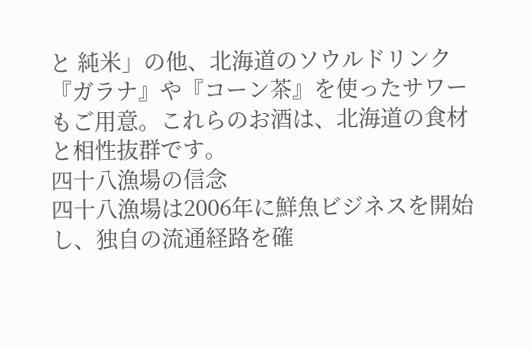と 純米」の他、北海道のソウルドリンク『ガラナ』や『コーン茶』を使ったサワーもご用意。これらのお酒は、北海道の食材と相性抜群です。
四十八漁場の信念
四十八漁場は2006年に鮮魚ビジネスを開始し、独自の流通経路を確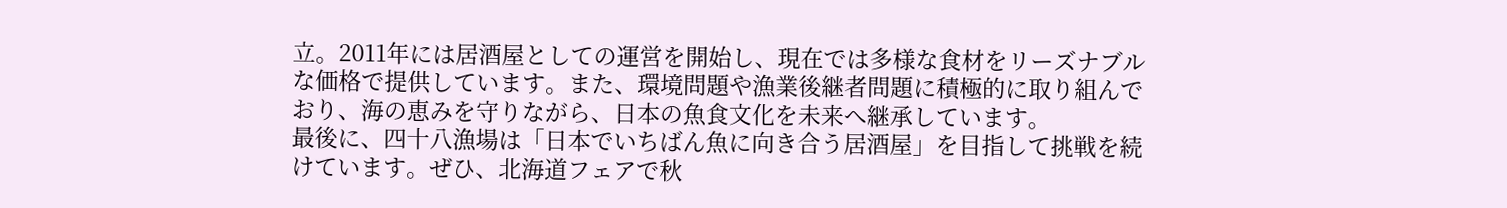立。2011年には居酒屋としての運営を開始し、現在では多様な食材をリーズナブルな価格で提供しています。また、環境問題や漁業後継者問題に積極的に取り組んでおり、海の恵みを守りながら、日本の魚食文化を未来へ継承しています。
最後に、四十八漁場は「日本でいちばん魚に向き合う居酒屋」を目指して挑戦を続けています。ぜひ、北海道フェアで秋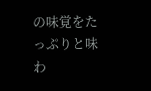の味覚をたっぷりと味わ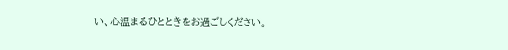い、心温まるひとときをお過ごしください。